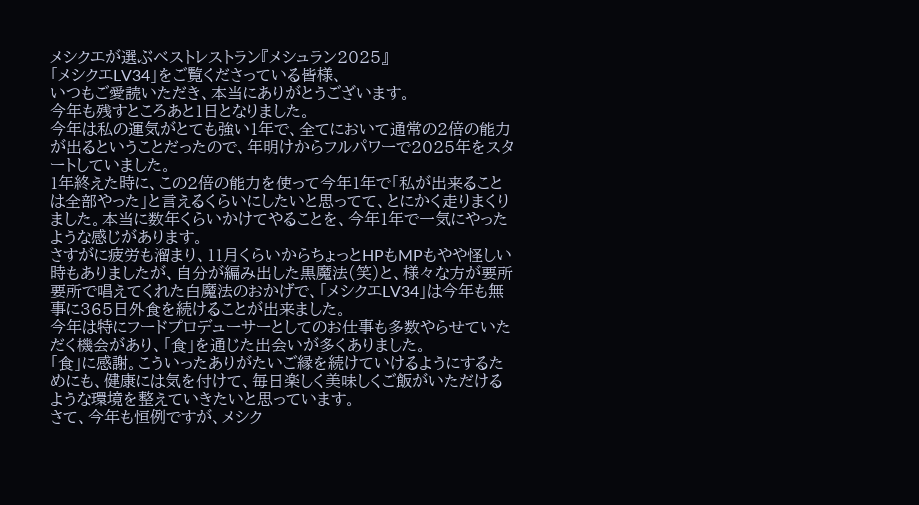メシクエが選ぶベストレストラン『メシュラン2025』
「メシクエLV34」をご覧くださっている皆様、
いつもご愛読いただき、本当にありがとうございます。
今年も残すところあと1日となりました。
今年は私の運気がとても強い1年で、全てにおいて通常の2倍の能力が出るということだったので、年明けからフルパワーで2025年をスタートしていました。
1年終えた時に、この2倍の能力を使って今年1年で「私が出来ることは全部やった」と言えるくらいにしたいと思ってて、とにかく走りまくりました。本当に数年くらいかけてやることを、今年1年で一気にやったような感じがあります。
さすがに疲労も溜まり、11月くらいからちょっとHPもMPもやや怪しい時もありましたが、自分が編み出した黒魔法(笑)と、様々な方が要所要所で唱えてくれた白魔法のおかげで、「メシクエLV34」は今年も無事に365日外食を続けることが出来ました。
今年は特にフードプロデューサーとしてのお仕事も多数やらせていただく機会があり、「食」を通じた出会いが多くありました。
「食」に感謝。こういったありがたいご縁を続けていけるようにするためにも、健康には気を付けて、毎日楽しく美味しくご飯がいただけるような環境を整えていきたいと思っています。
さて、今年も恒例ですが、メシク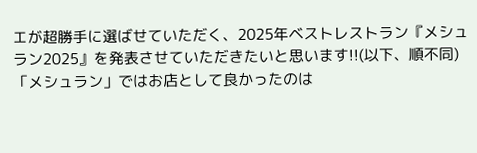エが超勝手に選ばせていただく、2025年ベストレストラン『メシュラン2025』を発表させていただきたいと思います!!(以下、順不同)
「メシュラン」ではお店として良かったのは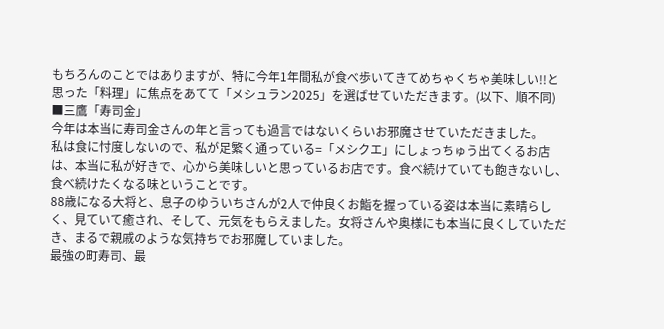もちろんのことではありますが、特に今年1年間私が食べ歩いてきてめちゃくちゃ美味しい!!と思った「料理」に焦点をあてて「メシュラン2025」を選ばせていただきます。(以下、順不同)
■三鷹「寿司金」
今年は本当に寿司金さんの年と言っても過言ではないくらいお邪魔させていただきました。
私は食に忖度しないので、私が足繁く通っている=「メシクエ」にしょっちゅう出てくるお店は、本当に私が好きで、心から美味しいと思っているお店です。食べ続けていても飽きないし、食べ続けたくなる味ということです。
88歳になる大将と、息子のゆういちさんが2人で仲良くお鮨を握っている姿は本当に素晴らしく、見ていて癒され、そして、元気をもらえました。女将さんや奥様にも本当に良くしていただき、まるで親戚のような気持ちでお邪魔していました。
最強の町寿司、最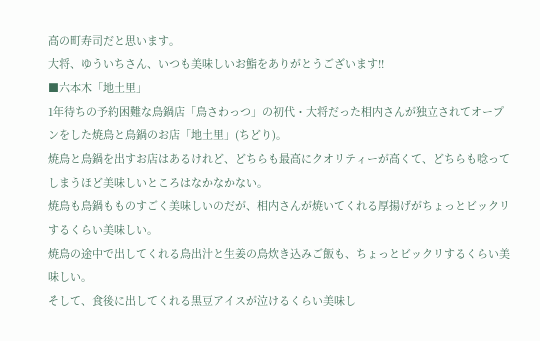高の町寿司だと思います。
大将、ゆういちさん、いつも美味しいお鮨をありがとうございます!!
■六本木「地土里」
1年待ちの予約困難な鳥鍋店「鳥さわっつ」の初代・大将だった相内さんが独立されてオープンをした焼鳥と鳥鍋のお店「地土里」(ちどり)。
焼鳥と鳥鍋を出すお店はあるけれど、どちらも最高にクオリティーが高くて、どちらも唸ってしまうほど美味しいところはなかなかない。
焼鳥も鳥鍋もものすごく美味しいのだが、相内さんが焼いてくれる厚揚げがちょっとビックリするくらい美味しい。
焼鳥の途中で出してくれる鳥出汁と生姜の鳥炊き込みご飯も、ちょっとビックリするくらい美味しい。
そして、食後に出してくれる黒豆アイスが泣けるくらい美味し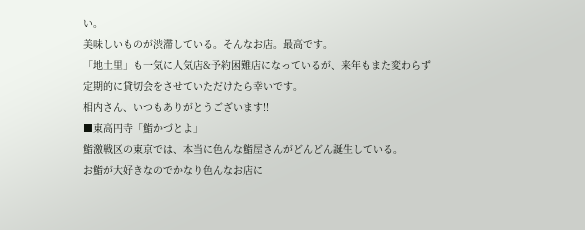い。
美味しいものが渋滞している。そんなお店。最高です。
「地土里」も一気に人気店&予約困難店になっているが、来年もまた変わらず定期的に貸切会をさせていただけたら幸いです。
相内さん、いつもありがとうございます!!
■東高円寺「鮨かづとよ」
鮨激戦区の東京では、本当に色んな鮨屋さんがどんどん誕生している。
お鮨が大好きなのでかなり色んなお店に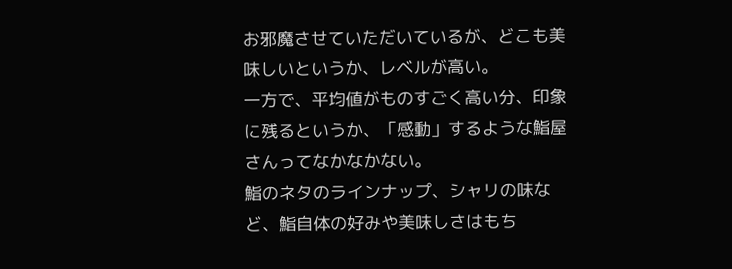お邪魔させていただいているが、どこも美味しいというか、レベルが高い。
一方で、平均値がものすごく高い分、印象に残るというか、「感動」するような鮨屋さんってなかなかない。
鮨のネタのラインナップ、シャリの味など、鮨自体の好みや美味しさはもち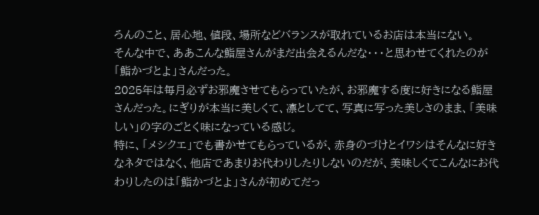ろんのこと、居心地、値段、場所などバランスが取れているお店は本当にない。
そんな中で、ああこんな鮨屋さんがまだ出会えるんだな・・・と思わせてくれたのが「鮨かづとよ」さんだった。
2025年は毎月必ずお邪魔させてもらっていたが、お邪魔する度に好きになる鮨屋さんだった。にぎりが本当に美しくて、凛としてて、写真に写った美しさのまま、「美味しい」の字のごとく味になっている感じ。
特に、「メシクエ」でも書かせてもらっているが、赤身のづけとイワシはそんなに好きなネタではなく、他店であまりお代わりしたりしないのだが、美味しくてこんなにお代わりしたのは「鮨かづとよ」さんが初めてだっ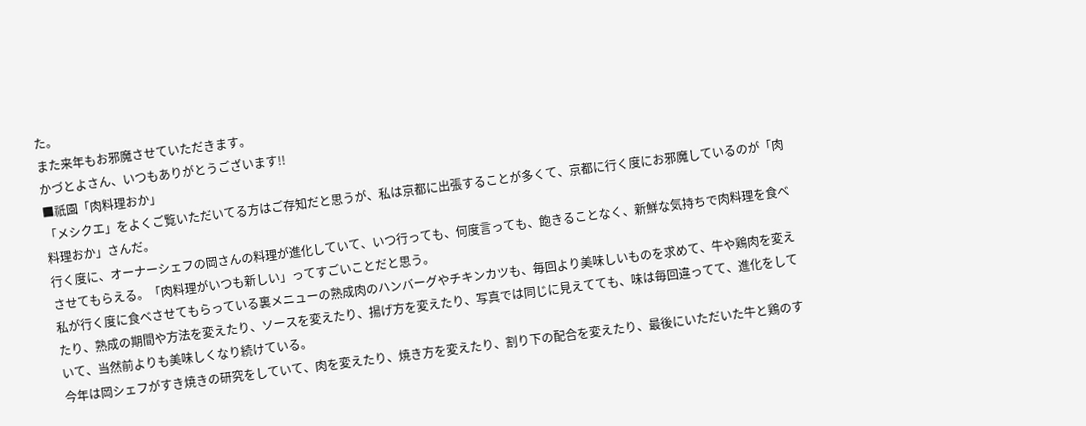た。
また来年もお邪魔させていただきます。
かづとよさん、いつもありがとうございます!!
■祇園「肉料理おか」
「メシクエ」をよくご覧いただいてる方はご存知だと思うが、私は京都に出張することが多くて、京都に行く度にお邪魔しているのが「肉料理おか」さんだ。
行く度に、オーナーシェフの岡さんの料理が進化していて、いつ行っても、何度言っても、飽きることなく、新鮮な気持ちで肉料理を食べさせてもらえる。「肉料理がいつも新しい」ってすごいことだと思う。
私が行く度に食べさせてもらっている裏メニューの熟成肉のハンバーグやチキンカツも、毎回より美味しいものを求めて、牛や鶏肉を変えたり、熟成の期間や方法を変えたり、ソースを変えたり、揚げ方を変えたり、写真では同じに見えてても、味は毎回違ってて、進化をしていて、当然前よりも美味しくなり続けている。
今年は岡シェフがすき焼きの研究をしていて、肉を変えたり、焼き方を変えたり、割り下の配合を変えたり、最後にいただいた牛と鶏のす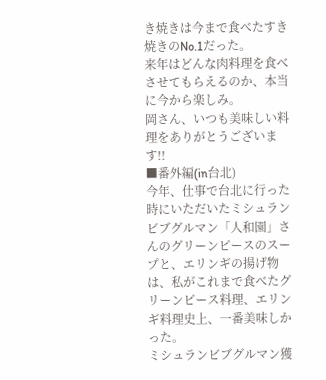き焼きは今まで食べたすき焼きのNo.1だった。
来年はどんな肉料理を食べさせてもらえるのか、本当に今から楽しみ。
岡さん、いつも美味しい料理をありがとうございます!!
■番外編(in台北)
今年、仕事で台北に行った時にいただいたミシュランビブグルマン「人和園」さんのグリーンピースのスープと、エリンギの揚げ物は、私がこれまで食べたグリーンピース料理、エリンギ料理史上、一番美味しかった。
ミシュランビブグルマン獲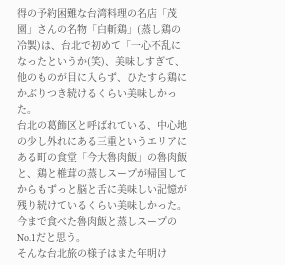得の予約困難な台湾料理の名店「茂園」さんの名物「白斬鶏」(蒸し鶏の冷製)は、台北で初めて「一心不乱になったというか(笑)、美味しすぎて、他のものが目に入らず、ひたすら鶏にかぶりつき続けるくらい美味しかった。
台北の葛飾区と呼ばれている、中心地の少し外れにある三重というエリアにある町の食堂「今大魯肉飯」の魯肉飯と、鶏と椎茸の蒸しスープが帰国してからもずっと脳と舌に美味しい記憶が残り続けているくらい美味しかった。今まで食べた魯肉飯と蒸しスープのNo.1だと思う。
そんな台北旅の様子はまた年明け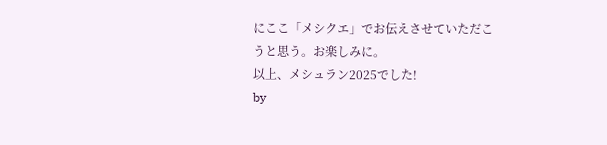にここ「メシクエ」でお伝えさせていただこうと思う。お楽しみに。
以上、メシュラン2025でした!
by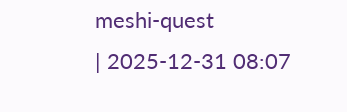meshi-quest
| 2025-12-31 08:07